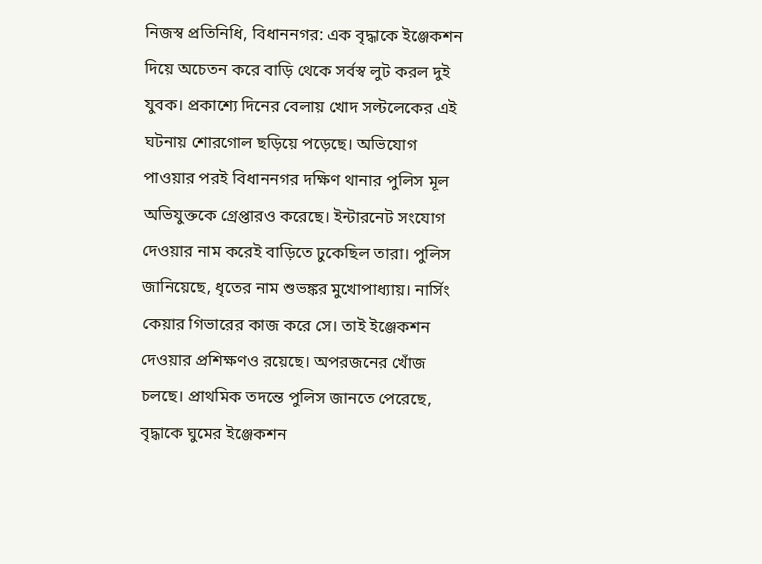নিজস্ব প্রতিনিধি, বিধাননগর: এক বৃদ্ধাকে ইঞ্জেকশন দিয়ে অচেতন করে বাড়ি থেকে সর্বস্ব লুট করল দুই যুবক। প্রকাশ্যে দিনের বেলায় খোদ সল্টলেকের এই ঘটনায় শোরগোল ছড়িয়ে পড়েছে। অভিযোগ পাওয়ার পরই বিধাননগর দক্ষিণ থানার পুলিস মূল অভিযুক্তকে গ্রেপ্তারও করেছে। ইন্টারনেট সংযোগ দেওয়ার নাম করেই বাড়িতে ঢুকেছিল তারা। পুলিস জানিয়েছে, ধৃতের নাম শুভঙ্কর মুখোপাধ্যায়। নার্সিং কেয়ার গিভারের কাজ করে সে। তাই ইঞ্জেকশন দেওয়ার প্রশিক্ষণও রয়েছে। অপরজনের খোঁজ চলছে। প্রাথমিক তদন্তে পুলিস জানতে পেরেছে, বৃদ্ধাকে ঘুমের ইঞ্জেকশন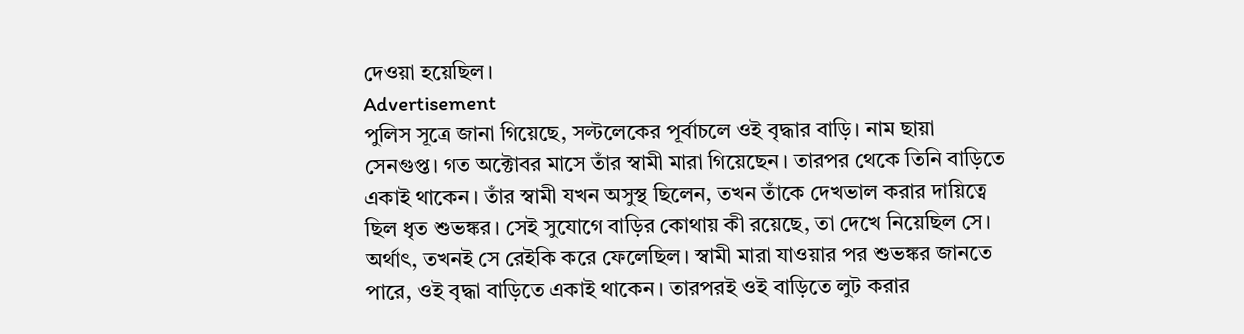দেওয়া হয়েছিল।
Advertisement
পুলিস সূত্রে জানা গিয়েছে, সল্টলেকের পূর্বাচলে ওই বৃদ্ধার বাড়ি। নাম ছায়া সেনগুপ্ত। গত অক্টোবর মাসে তাঁর স্বামী মারা গিয়েছেন। তারপর থেকে তিনি বাড়িতে একাই থাকেন। তাঁর স্বামী যখন অসুস্থ ছিলেন, তখন তাঁকে দেখভাল করার দায়িত্বে ছিল ধৃত শুভঙ্কর। সেই সুযোগে বাড়ির কোথায় কী রয়েছে, তা দেখে নিয়েছিল সে। অর্থাৎ, তখনই সে রেইকি করে ফেলেছিল। স্বামী মারা যাওয়ার পর শুভঙ্কর জানতে পারে, ওই বৃদ্ধা বাড়িতে একাই থাকেন। তারপরই ওই বাড়িতে লুট করার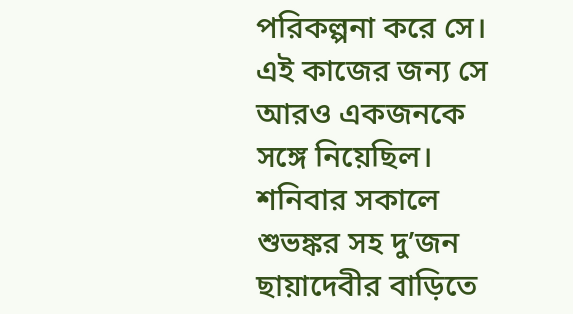পরিকল্পনা করে সে। এই কাজের জন্য সে আরও একজনকে সঙ্গে নিয়েছিল।
শনিবার সকালে শুভঙ্কর সহ দু’জন ছায়াদেবীর বাড়িতে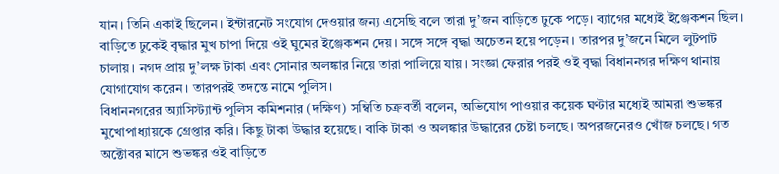যান। তিনি একাই ছিলেন। ইন্টারনেট সংযোগ দেওয়ার জন্য এসেছি বলে তারা দু’জন বাড়িতে ঢুকে পড়ে। ব্যাগের মধ্যেই ইঞ্জেকশন ছিল। বাড়িতে ঢুকেই বৃদ্ধার মুখ চাপা দিয়ে ওই ঘুমের ইঞ্জেকশন দেয়। সঙ্গে সঙ্গে বৃদ্ধা অচেতন হয়ে পড়েন। তারপর দু’জনে মিলে লুটপাট চালায়। নগদ প্রায় দু’লক্ষ টাকা এবং সোনার অলঙ্কার নিয়ে তারা পালিয়ে যায়। সংজ্ঞা ফেরার পরই ওই বৃদ্ধা বিধাননগর দক্ষিণ থানায় যোগাযোগ করেন। তারপরই তদন্তে নামে পুলিস।
বিধাননগরের অ্যাসিস্ট্যান্ট পুলিস কমিশনার (দক্ষিণ) সম্বিতি চক্রবর্তী বলেন, অভিযোগ পাওয়ার কয়েক ঘণ্টার মধ্যেই আমরা শুভঙ্কর মুখোপাধ্যায়কে গ্রেপ্তার করি। কিছু টাকা উদ্ধার হয়েছে। বাকি টাকা ও অলঙ্কার উদ্ধারের চেষ্টা চলছে। অপরজনেরও খোঁজ চলছে। গত অক্টোবর মাসে শুভঙ্কর ওই বাড়িতে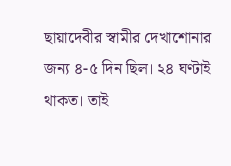ছায়াদেবীর স্বামীর দেখাশোনার জন্য ৪-৫ দিন ছিল। ২৪ ঘণ্টাই থাকত। তাই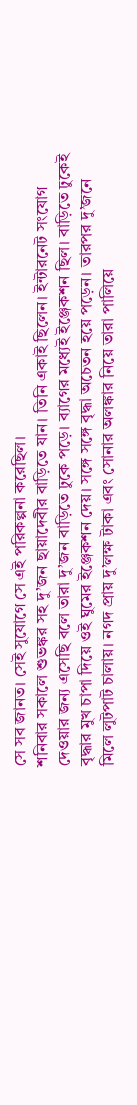সে সব জানত। সেই সুযোগে সে এই পরিকল্পনা করেছিল।
শনিবার সকালে শুভঙ্কর সহ দু’জন ছায়াদেবীর বাড়িতে যান। তিনি একাই ছিলেন। ইন্টারনেট সংযোগ দেওয়ার জন্য এসেছি বলে তারা দু’জন বাড়িতে ঢুকে পড়ে। ব্যাগের মধ্যেই ইঞ্জেকশন ছিল। বাড়িতে ঢুকেই বৃদ্ধার মুখ চাপা দিয়ে ওই ঘুমের ইঞ্জেকশন দেয়। সঙ্গে সঙ্গে বৃদ্ধা অচেতন হয়ে পড়েন। তারপর দু’জনে মিলে লুটপাট চালায়। নগদ প্রায় দু’লক্ষ টাকা এবং সোনার অলঙ্কার নিয়ে তারা পালিয়ে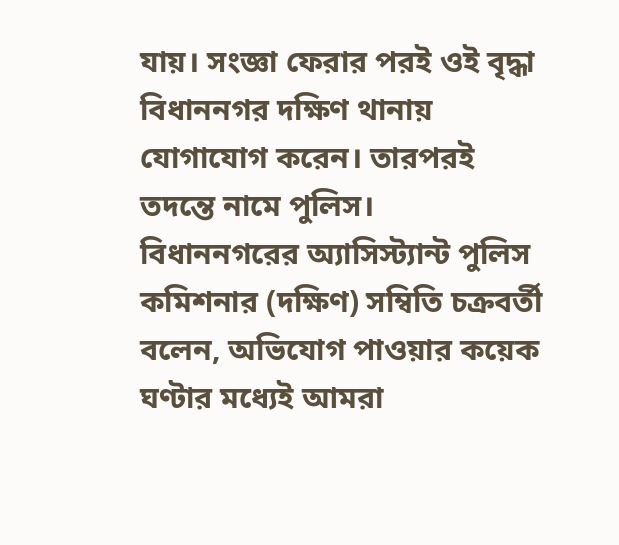যায়। সংজ্ঞা ফেরার পরই ওই বৃদ্ধা বিধাননগর দক্ষিণ থানায় যোগাযোগ করেন। তারপরই তদন্তে নামে পুলিস।
বিধাননগরের অ্যাসিস্ট্যান্ট পুলিস কমিশনার (দক্ষিণ) সম্বিতি চক্রবর্তী বলেন, অভিযোগ পাওয়ার কয়েক ঘণ্টার মধ্যেই আমরা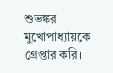শুভঙ্কর মুখোপাধ্যায়কে গ্রেপ্তার করি।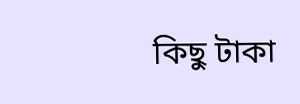কিছু টাকা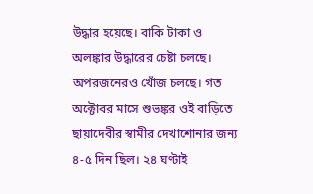উদ্ধার হয়েছে। বাকি টাকা ও অলঙ্কার উদ্ধারের চেষ্টা চলছে। অপরজনেরও খোঁজ চলছে। গত অক্টোবর মাসে শুভঙ্কর ওই বাড়িতে ছায়াদেবীর স্বামীর দেখাশোনার জন্য ৪-৫ দিন ছিল। ২৪ ঘণ্টাই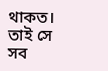থাকত। তাই সে সব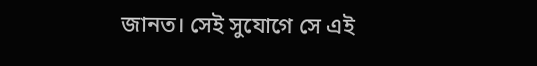জানত। সেই সুযোগে সে এই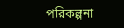পরিকল্পনা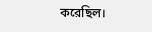করেছিল।